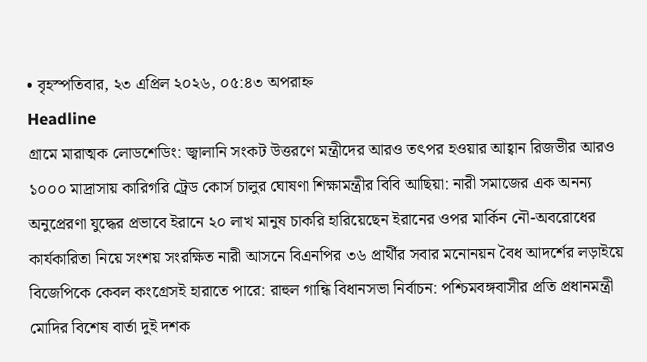• বৃহস্পতিবার, ২৩ এপ্রিল ২০২৬, ০৫:৪৩ অপরাহ্ন
Headline
গ্রামে মারাত্মক লোডশেডিং: জ্বালানি সংকট উত্তরণে মন্ত্রীদের আরও তৎপর হওয়ার আহ্বান রিজভীর আরও ১০০০ মাদ্রাসায় কারিগরি ট্রেড কোর্স চালুর ঘোষণা শিক্ষামন্ত্রীর বিবি আছিয়া: নারী সমাজের এক অনন্য অনুপ্রেরণা যুদ্ধের প্রভাবে ইরানে ২০ লাখ মানুষ চাকরি হারিয়েছেন ইরানের ওপর মার্কিন নৌ-অবরোধের কার্যকারিতা নিয়ে সংশয় সংরক্ষিত নারী আসনে বিএনপির ৩৬ প্রার্থীর সবার মনোনয়ন বৈধ আদর্শের লড়াইয়ে বিজেপিকে কেবল কংগ্রেসই হারাতে পারে: রাহুল গান্ধি বিধানসভা নির্বাচন: পশ্চিমবঙ্গবাসীর প্রতি প্রধানমন্ত্রী মোদির বিশেষ বার্তা দুই দশক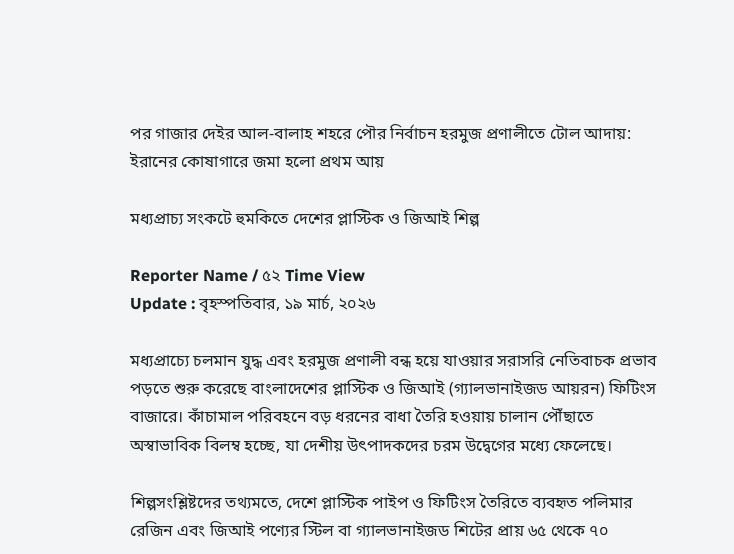পর গাজার দেইর আল-বালাহ শহরে পৌর নির্বাচন হরমুজ প্রণালীতে টোল আদায়: ইরানের কোষাগারে জমা হলো প্রথম আয়

মধ্যপ্রাচ্য সংকটে হুমকিতে দেশের প্লাস্টিক ও জিআই শিল্প

Reporter Name / ৫২ Time View
Update : বৃহস্পতিবার, ১৯ মার্চ, ২০২৬

মধ্যপ্রাচ্যে চলমান যুদ্ধ এবং হরমুজ প্রণালী বন্ধ হয়ে যাওয়ার সরাসরি নেতিবাচক প্রভাব পড়তে শুরু করেছে বাংলাদেশের প্লাস্টিক ও জিআই (গ্যালভানাইজড আয়রন) ফিটিংস বাজারে। কাঁচামাল পরিবহনে বড় ধরনের বাধা তৈরি হওয়ায় চালান পৌঁছাতে অস্বাভাবিক বিলম্ব হচ্ছে, যা দেশীয় উৎপাদকদের চরম উদ্বেগের মধ্যে ফেলেছে।

শিল্পসংশ্লিষ্টদের তথ্যমতে, দেশে প্লাস্টিক পাইপ ও ফিটিংস তৈরিতে ব্যবহৃত পলিমার রেজিন এবং জিআই পণ্যের স্টিল বা গ্যালভানাইজড শিটের প্রায় ৬৫ থেকে ৭০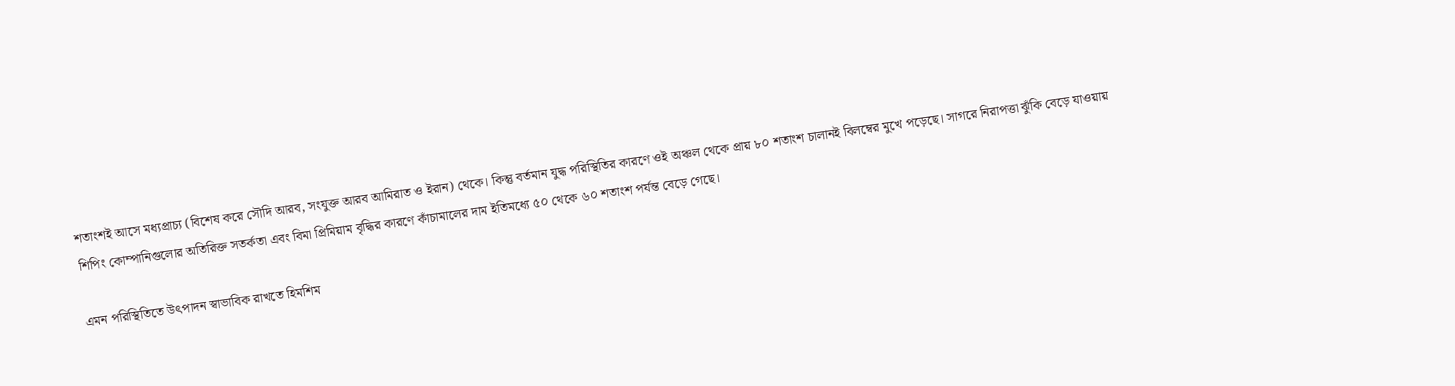শতাংশই আসে মধ্যপ্রাচ্য (বিশেষ করে সৌদি আরব, সংযুক্ত আরব আমিরাত ও ইরান) থেকে। কিন্তু বর্তমান যুদ্ধ পরিস্থিতির কারণে ওই অঞ্চল থেকে প্রায় ৮০ শতাংশ চালানই বিলম্বের মুখে পড়েছে। সাগরে নিরাপত্তা ঝুঁকি বেড়ে যাওয়ায় শিপিং কোম্পানিগুলোর অতিরিক্ত সতর্কতা এবং বিমা প্রিমিয়াম বৃদ্ধির কারণে কাঁচামালের দাম ইতিমধ্যে ৫০ থেকে ৬০ শতাংশ পর্যন্ত বেড়ে গেছে।

এমন পরিস্থিতিতে উৎপাদন স্বাভাবিক রাখতে হিমশিম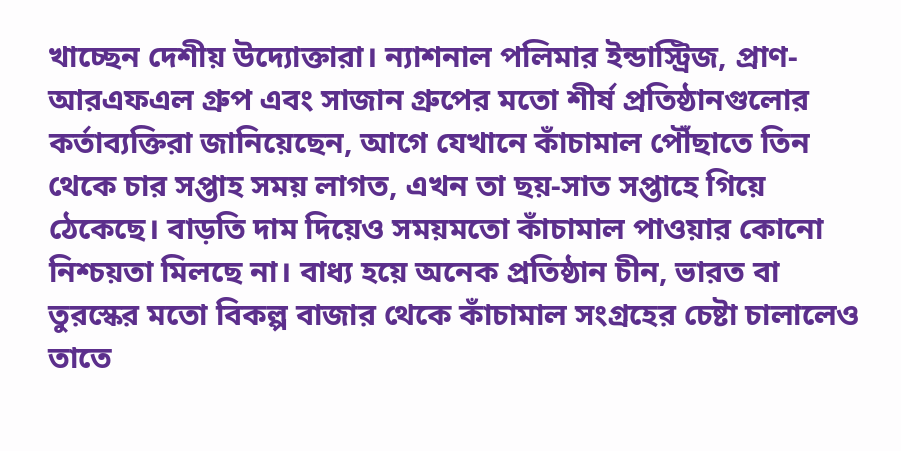খাচ্ছেন দেশীয় উদ্যোক্তারা। ন্যাশনাল পলিমার ইন্ডাস্ট্রিজ, প্রাণ-আরএফএল গ্রুপ এবং সাজান গ্রুপের মতো শীর্ষ প্রতিষ্ঠানগুলোর কর্তাব্যক্তিরা জানিয়েছেন, আগে যেখানে কাঁচামাল পৌঁছাতে তিন থেকে চার সপ্তাহ সময় লাগত, এখন তা ছয়-সাত সপ্তাহে গিয়ে ঠেকেছে। বাড়তি দাম দিয়েও সময়মতো কাঁচামাল পাওয়ার কোনো নিশ্চয়তা মিলছে না। বাধ্য হয়ে অনেক প্রতিষ্ঠান চীন, ভারত বা তুরস্কের মতো বিকল্প বাজার থেকে কাঁচামাল সংগ্রহের চেষ্টা চালালেও তাতে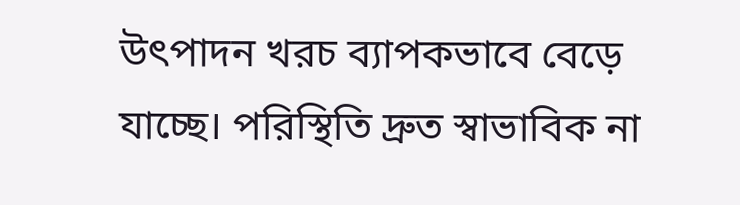উৎপাদন খরচ ব্যাপকভাবে বেড়ে যাচ্ছে। পরিস্থিতি দ্রুত স্বাভাবিক না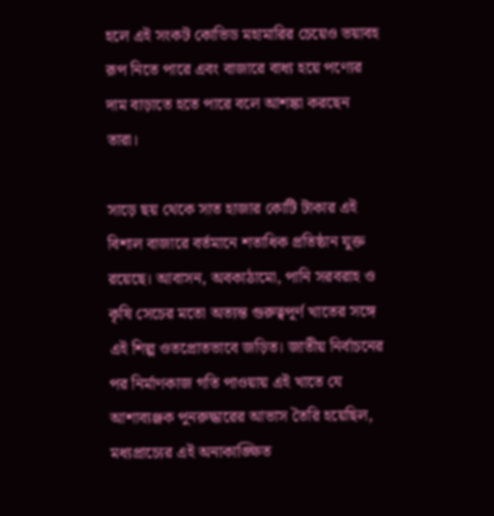হলে এই সংকট কোভিড মহামারির চেয়েও ভয়াবহ রূপ নিতে পারে এবং বাজারে বাধ্য হয়ে পণ্যের দাম বাড়াতে হতে পারে বলে আশঙ্কা করছেন তারা।

সাড়ে ছয় থেকে সাত হাজার কোটি টাকার এই বিশাল বাজারে বর্তমানে শতাধিক প্রতিষ্ঠান যুক্ত রয়েছে। আবাসন, অবকাঠামো, পানি সরবরাহ ও কৃষি সেচের মতো অত্যন্ত গুরুত্বপূর্ণ খাতের সঙ্গে এই শিল্প ওতপ্রোতভাবে জড়িত। জাতীয় নির্বাচনের পর নির্মাণকাজ গতি পাওয়ায় এই খাতে যে আশাব্যঞ্জক পুনরুদ্ধারের আভাস তৈরি হয়েছিল, মধ্যপ্রাচ্যের এই অনাকাঙ্ক্ষিত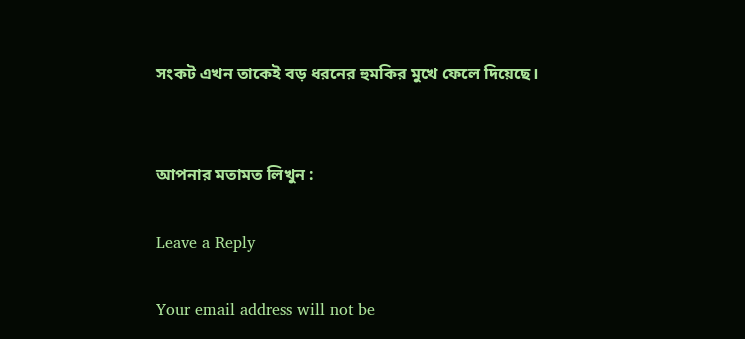সংকট এখন তাকেই বড় ধরনের হুমকির মুখে ফেলে দিয়েছে।


আপনার মতামত লিখুন :

Leave a Reply

Your email address will not be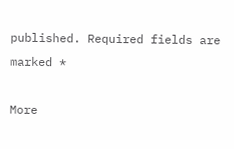published. Required fields are marked *

More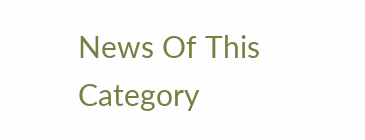News Of This Category